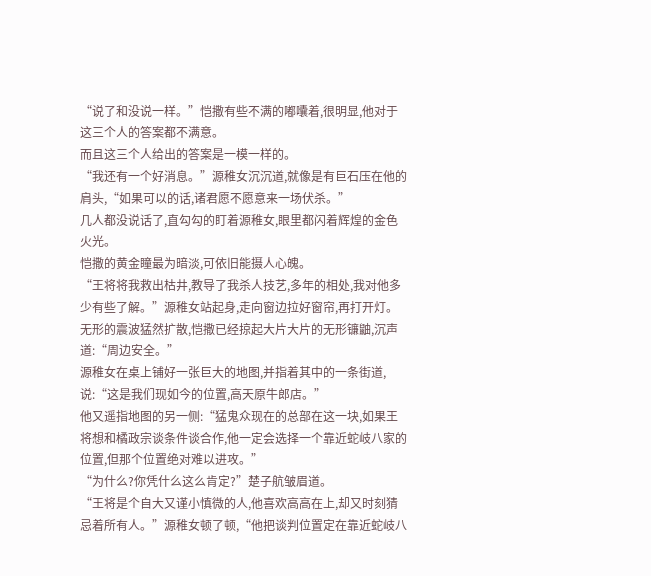“说了和没说一样。”恺撒有些不满的嘟囔着,很明显,他对于这三个人的答案都不满意。
而且这三个人给出的答案是一模一样的。
“我还有一个好消息。”源稚女沉沉道,就像是有巨石压在他的肩头,“如果可以的话,诸君愿不愿意来一场伏杀。”
几人都没说话了,直勾勾的盯着源稚女,眼里都闪着辉煌的金色火光。
恺撒的黄金瞳最为暗淡,可依旧能摄人心魄。
“王将将我救出枯井,教导了我杀人技艺,多年的相处,我对他多少有些了解。”源稚女站起身,走向窗边拉好窗帘,再打开灯。
无形的震波猛然扩散,恺撒已经掠起大片大片的无形镰鼬,沉声道:“周边安全。”
源稚女在桌上铺好一张巨大的地图,并指着其中的一条街道,说:“这是我们现如今的位置,高天原牛郎店。”
他又遥指地图的另一侧:“猛鬼众现在的总部在这一块,如果王将想和橘政宗谈条件谈合作,他一定会选择一个靠近蛇岐八家的位置,但那个位置绝对难以进攻。”
“为什么?你凭什么这么肯定?”楚子航皱眉道。
“王将是个自大又谨小慎微的人,他喜欢高高在上,却又时刻猜忌着所有人。”源稚女顿了顿,“他把谈判位置定在靠近蛇岐八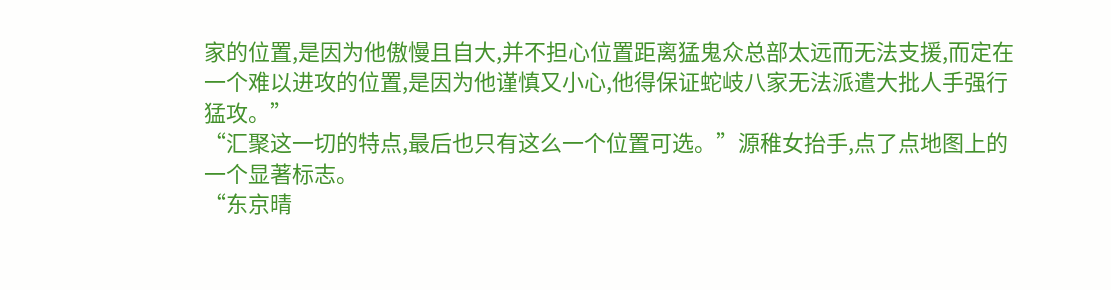家的位置,是因为他傲慢且自大,并不担心位置距离猛鬼众总部太远而无法支援,而定在一个难以进攻的位置,是因为他谨慎又小心,他得保证蛇岐八家无法派遣大批人手强行猛攻。”
“汇聚这一切的特点,最后也只有这么一个位置可选。”源稚女抬手,点了点地图上的一个显著标志。
“东京晴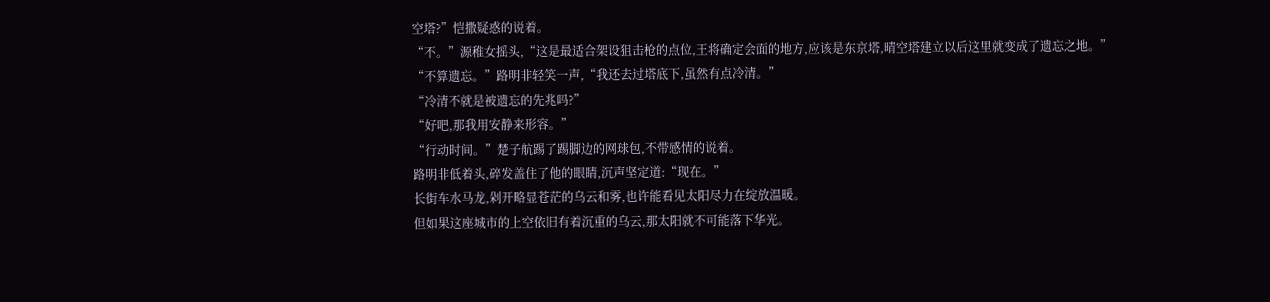空塔?”恺撒疑惑的说着。
“不。”源稚女摇头,“这是最适合架设狙击枪的点位,王将确定会面的地方,应该是东京塔,晴空塔建立以后这里就变成了遗忘之地。”
“不算遗忘。”路明非轻笑一声,“我还去过塔底下,虽然有点冷清。”
“冷清不就是被遗忘的先兆吗?”
“好吧,那我用安静来形容。”
“行动时间。”楚子航踢了踢脚边的网球包,不带感情的说着。
路明非低着头,碎发盖住了他的眼睛,沉声坚定道:“现在。”
长街车水马龙,剁开略显苍茫的乌云和雾,也许能看见太阳尽力在绽放温暖。
但如果这座城市的上空依旧有着沉重的乌云,那太阳就不可能落下华光。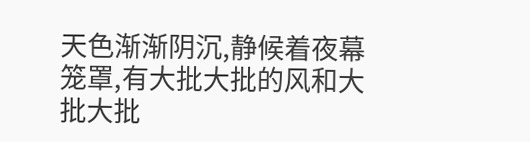天色渐渐阴沉,静候着夜幕笼罩,有大批大批的风和大批大批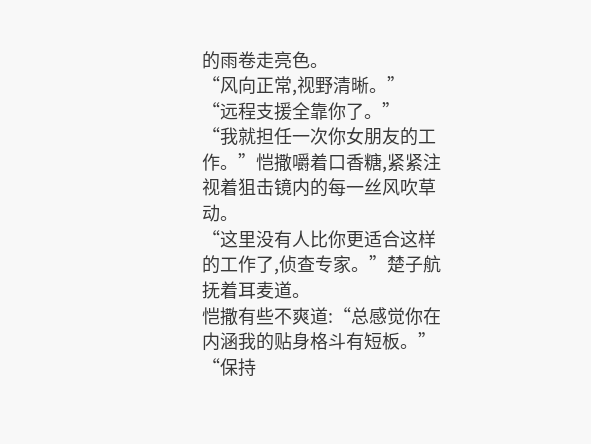的雨卷走亮色。
“风向正常,视野清晰。”
“远程支援全靠你了。”
“我就担任一次你女朋友的工作。”恺撒嚼着口香糖,紧紧注视着狙击镜内的每一丝风吹草动。
“这里没有人比你更适合这样的工作了,侦查专家。”楚子航抚着耳麦道。
恺撒有些不爽道:“总感觉你在内涵我的贴身格斗有短板。”
“保持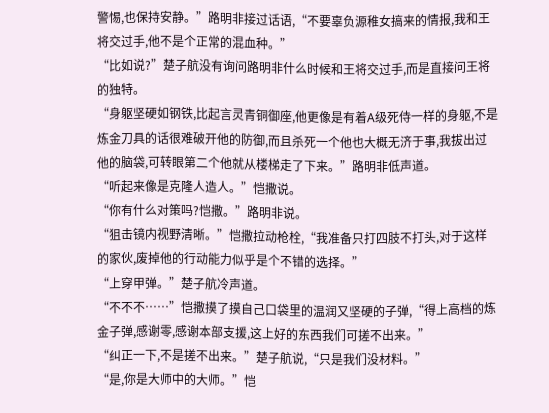警惕,也保持安静。”路明非接过话语,“不要辜负源稚女搞来的情报,我和王将交过手,他不是个正常的混血种。”
“比如说?”楚子航没有询问路明非什么时候和王将交过手,而是直接问王将的独特。
“身躯坚硬如钢铁,比起言灵青铜御座,他更像是有着A级死侍一样的身躯,不是炼金刀具的话很难破开他的防御,而且杀死一个他也大概无济于事,我拔出过他的脑袋,可转眼第二个他就从楼梯走了下来。”路明非低声道。
“听起来像是克隆人造人。”恺撒说。
“你有什么对策吗?恺撒。”路明非说。
“狙击镜内视野清晰。”恺撒拉动枪栓,“我准备只打四肢不打头,对于这样的家伙,废掉他的行动能力似乎是个不错的选择。”
“上穿甲弹。”楚子航冷声道。
“不不不……”恺撒摸了摸自己口袋里的温润又坚硬的子弹,“得上高档的炼金子弹,感谢零,感谢本部支援,这上好的东西我们可搓不出来。”
“纠正一下,不是搓不出来。”楚子航说,“只是我们没材料。”
“是,你是大师中的大师。”恺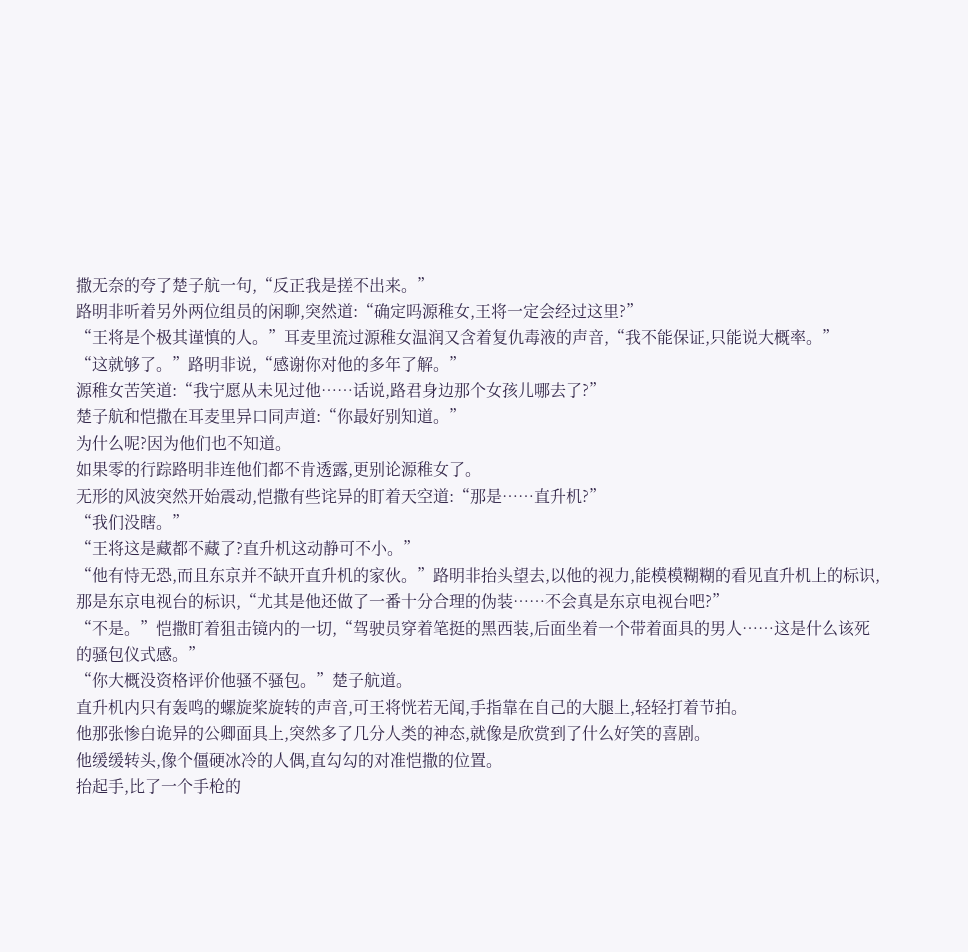撒无奈的夸了楚子航一句,“反正我是搓不出来。”
路明非听着另外两位组员的闲聊,突然道:“确定吗源稚女,王将一定会经过这里?”
“王将是个极其谨慎的人。”耳麦里流过源稚女温润又含着复仇毒液的声音,“我不能保证,只能说大概率。”
“这就够了。”路明非说,“感谢你对他的多年了解。”
源稚女苦笑道:“我宁愿从未见过他……话说,路君身边那个女孩儿哪去了?”
楚子航和恺撒在耳麦里异口同声道:“你最好别知道。”
为什么呢?因为他们也不知道。
如果零的行踪路明非连他们都不肯透露,更别论源稚女了。
无形的风波突然开始震动,恺撒有些诧异的盯着天空道:“那是……直升机?”
“我们没瞎。”
“王将这是藏都不藏了?直升机这动静可不小。”
“他有恃无恐,而且东京并不缺开直升机的家伙。”路明非抬头望去,以他的视力,能模模糊糊的看见直升机上的标识,那是东京电视台的标识,“尤其是他还做了一番十分合理的伪装……不会真是东京电视台吧?”
“不是。”恺撒盯着狙击镜内的一切,“驾驶员穿着笔挺的黑西装,后面坐着一个带着面具的男人……这是什么该死的骚包仪式感。”
“你大概没资格评价他骚不骚包。”楚子航道。
直升机内只有轰鸣的螺旋桨旋转的声音,可王将恍若无闻,手指靠在自己的大腿上,轻轻打着节拍。
他那张惨白诡异的公卿面具上,突然多了几分人类的神态,就像是欣赏到了什么好笑的喜剧。
他缓缓转头,像个僵硬冰冷的人偶,直勾勾的对准恺撒的位置。
抬起手,比了一个手枪的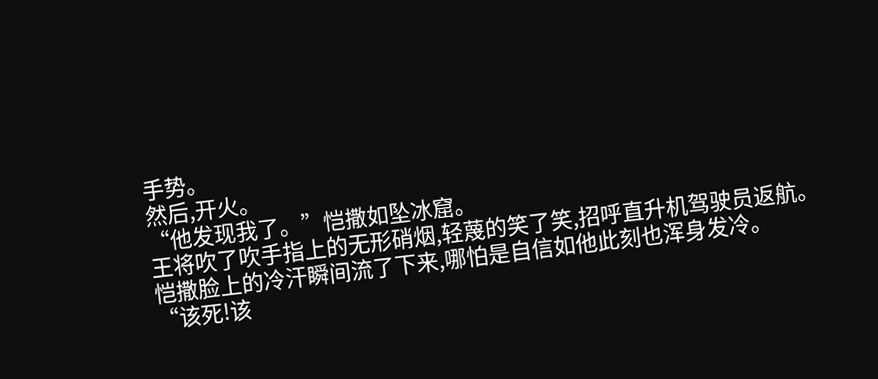手势。
然后,开火。
“他发现我了。”恺撒如坠冰窟。
王将吹了吹手指上的无形硝烟,轻蔑的笑了笑,招呼直升机驾驶员返航。
恺撒脸上的冷汗瞬间流了下来,哪怕是自信如他此刻也浑身发冷。
“该死!该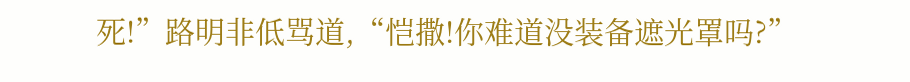死!”路明非低骂道,“恺撒!你难道没装备遮光罩吗?”